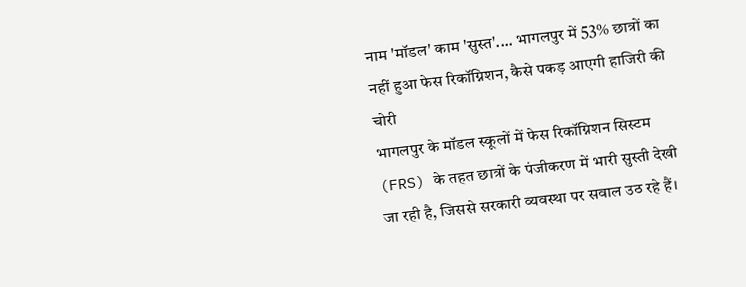नाम 'मॉडल' काम 'सुस्त'.... भागलपुर में 53% छात्रों का नहीं हुआ फेस रिकॉग्निशन, कैसे पकड़ आएगी हाजिरी की चोरी
भागलपुर के मॉडल स्कूलों में फेस रिकॉग्निशन सिस्टम (FRS) के तहत छात्रों के पंजीकरण में भारी सुस्ती देखी जा रही है, जिससे सरकारी व्यवस्था पर सवाल उठ रहे हैं।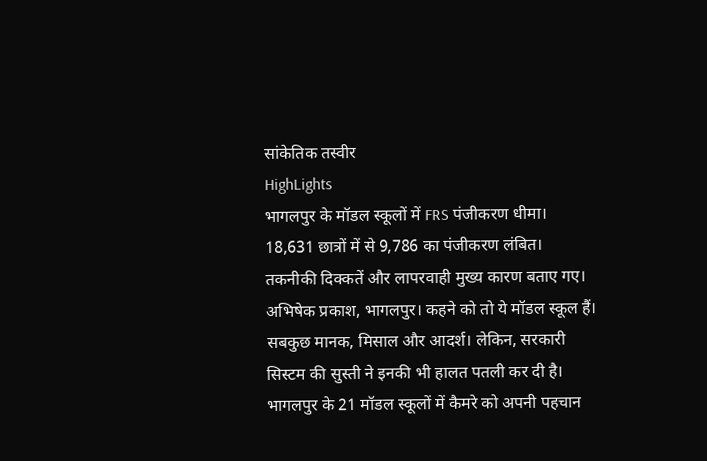सांकेतिक तस्वीर
HighLights
भागलपुर के मॉडल स्कूलों में FRS पंजीकरण धीमा।
18,631 छात्रों में से 9,786 का पंजीकरण लंबित।
तकनीकी दिक्कतें और लापरवाही मुख्य कारण बताए गए।
अभिषेक प्रकाश, भागलपुर। कहने को तो ये मॉडल स्कूल हैं। सबकुछ मानक, मिसाल और आदर्श। लेकिन, सरकारी सिस्टम की सुस्ती ने इनकी भी हालत पतली कर दी है। भागलपुर के 21 मॉडल स्कूलों में कैमरे को अपनी पहचान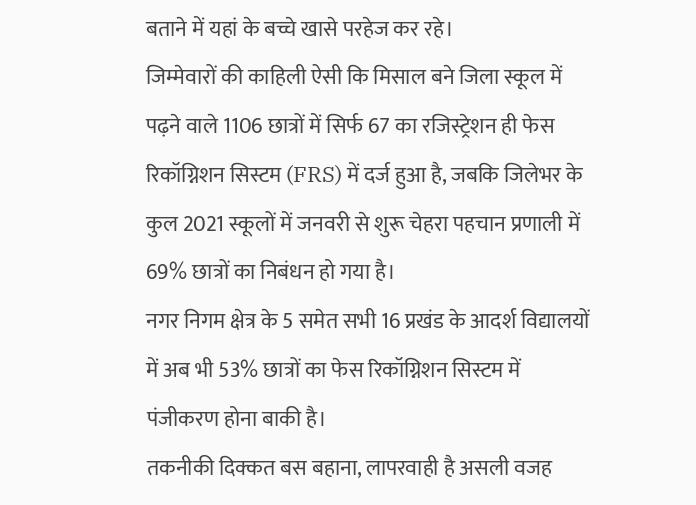बताने में यहां के बच्चे खासे परहेज कर रहे।
जिम्मेवारों की काहिली ऐसी कि मिसाल बने जिला स्कूल में पढ़ने वाले 1106 छात्रों में सिर्फ 67 का रजिस्ट्रेशन ही फेस रिकॉग्निशन सिस्टम (FRS) में दर्ज हुआ है, जबकि जिलेभर के कुल 2021 स्कूलों में जनवरी से शुरू चेहरा पहचान प्रणाली में 69% छात्रों का निबंधन हो गया है।
नगर निगम क्षेत्र के 5 समेत सभी 16 प्रखंड के आदर्श विद्यालयों में अब भी 53% छात्रों का फेस रिकॉग्निशन सिस्टम में पंजीकरण होना बाकी है।
तकनीकी दिक्कत बस बहाना, लापरवाही है असली वजह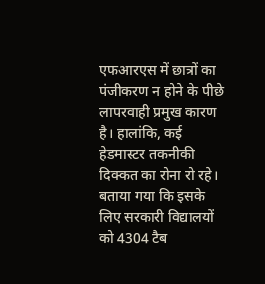एफआरएस में छात्रों का पंजीकरण न होने के पीछे लापरवाही प्रमुख कारण है। हालांकि, कई हेडमास्टर तकनीकी दिक्कत का रोना रो रहे। बताया गया कि इसके लिए सरकारी विद्यालयों को 4304 टैब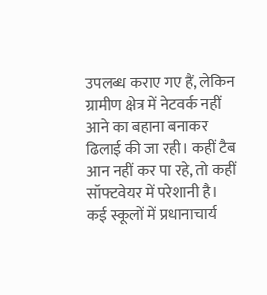उपलब्ध कराए गए हैं, लेकिन ग्रामीण क्षेत्र में नेटवर्क नहीं आने का बहाना बनाकर ढिलाई की जा रही। कहीं टैब आन नहीं कर पा रहे, तो कहीं सॉफ्टवेयर में परेशानी है।
कई स्कूलों में प्रधानाचार्य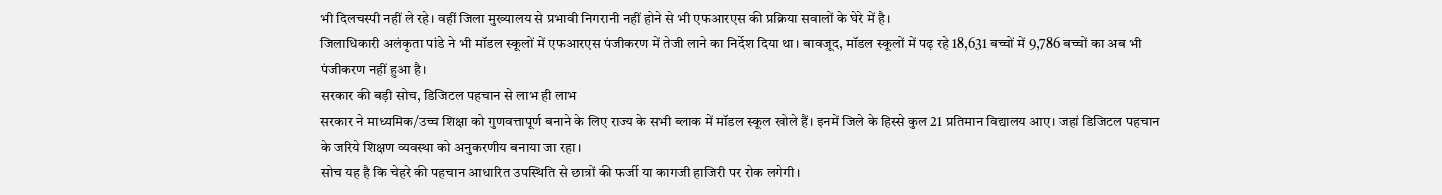भी दिलचस्पी नहीं ले रहे। वहीं जिला मुख्यालय से प्रभावी निगरानी नहीं होने से भी एफआरएस की प्रक्रिया सवालों के घेरे में है।
जिलाधिकारी अलंकृता पांडे ने भी मॉडल स्कूलों में एफआरएस पंजीकरण में तेजी लाने का निर्देश दिया था। बावजूद, मॉडल स्कूलों में पढ़ रहे 18,631 बच्चों में 9,786 बच्चों का अब भी पंजीकरण नहीं हुआ है।
सरकार की बड़ी सोच, डिजिटल पहचान से लाभ ही लाभ
सरकार ने माध्यमिक/उच्च शिक्षा को गुणवत्तापूर्ण बनाने के लिए राज्य के सभी ब्लाक में मॉडल स्कूल खोले हैं। इनमें जिले के हिस्से कुल 21 प्रतिमान विद्यालय आए। जहां डिजिटल पहचान के जरिये शिक्षण व्यवस्था को अनुकरणीय बनाया जा रहा।
सोच यह है कि चेहरे की पहचान आधारित उपस्थिति से छात्रों की फर्जी या कागजी हाजिरी पर रोक लगेगी।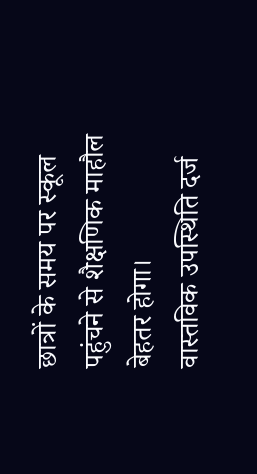छात्रों के समय पर स्कूल पहुंचने से शैक्षणिक माहौल बेहतर होगा।
वास्तविक उपस्थिति दर्ज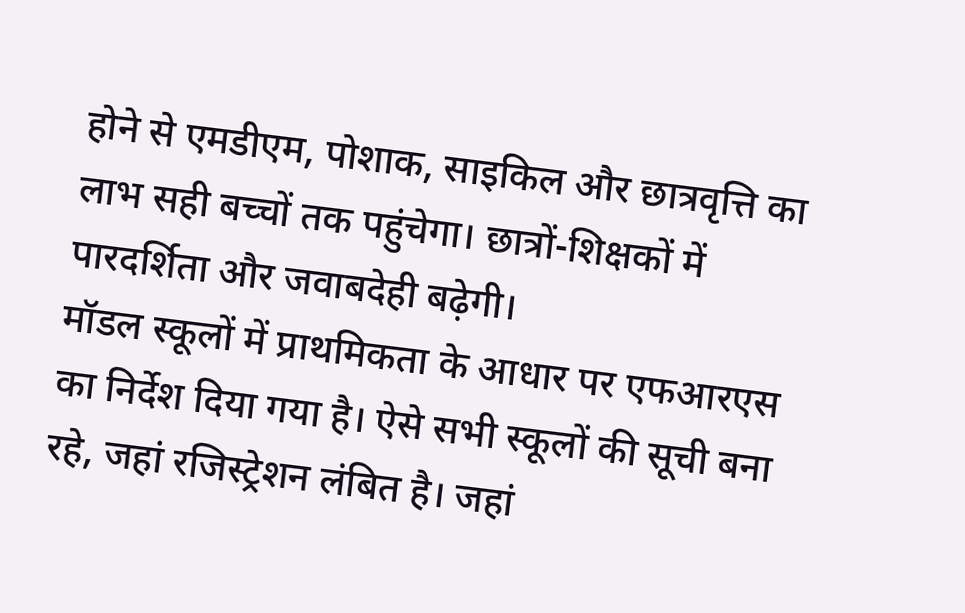होने से एमडीएम, पोशाक, साइकिल और छात्रवृत्ति का लाभ सही बच्चों तक पहुंचेगा। छात्रों-शिक्षकों में पारदर्शिता और जवाबदेही बढ़ेगी।
मॉडल स्कूलों में प्राथमिकता के आधार पर एफआरएस का निर्देश दिया गया है। ऐसे सभी स्कूलों की सूची बना रहे, जहां रजिस्ट्रेशन लंबित है। जहां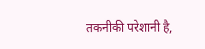तकनीकी परेशानी है,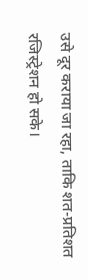उसे दूर कराया जा रहा, ताकि शत-प्रतिशत रजिस्ट्रेशन हो सके।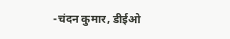-चंदन कुमार, डीईओ